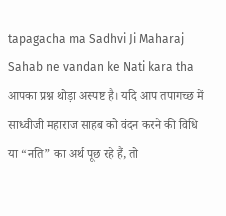tapagacha ma Sadhvi Ji Maharaj Sahab ne vandan ke Nati kara tha
आपका प्रश्न थोड़ा अस्पष्ट है। यदि आप तपागच्छ में साध्वीजी महाराज साहब को वंदन करने की विधि या “नति” का अर्थ पूछ रहे हैं, तो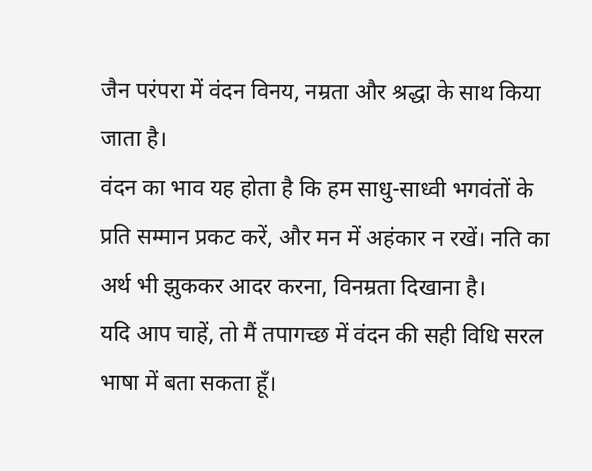जैन परंपरा में वंदन विनय, नम्रता और श्रद्धा के साथ किया जाता है।
वंदन का भाव यह होता है कि हम साधु-साध्वी भगवंतों के प्रति सम्मान प्रकट करें, और मन में अहंकार न रखें। नति का अर्थ भी झुककर आदर करना, विनम्रता दिखाना है।
यदि आप चाहें, तो मैं तपागच्छ में वंदन की सही विधि सरल भाषा में बता सकता हूँ।